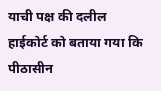याची पक्ष की दलील
हाईकोर्ट को बताया गया कि पीठासीन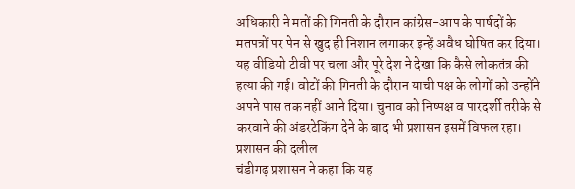अधिकारी ने मतों की गिनती के दौरान कांग्रेस-आप के पार्षदों के मतपत्रों पर पेन से खुद ही निशान लगाकर इन्हें अवैध घोषित कर दिया। यह वीडियो टीवी पर चला और पूरे देश ने देखा कि कैसे लोकतंत्र की हत्या की गई। वोटों की गिनती के दौरान याची पक्ष के लोगों को उन्होंने अपने पास तक नहीं आने दिया। चुनाव को निष्पक्ष व पारदर्शी तरीके से करवाने की अंडरटेकिंग देने के बाद भी प्रशासन इसमें विफल रहा।
प्रशासन की दलील
चंडीगढ़ प्रशासन ने कहा कि यह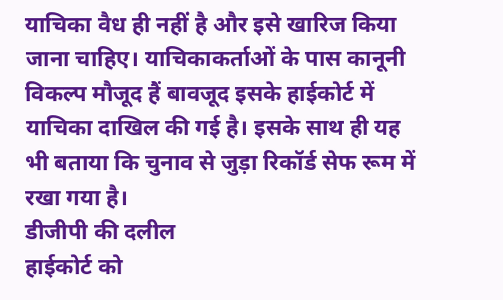याचिका वैध ही नहीं है और इसे खारिज किया जाना चाहिए। याचिकाकर्ताओं के पास कानूनी विकल्प मौजूद हैं बावजूद इसके हाईकोर्ट में याचिका दाखिल की गई है। इसके साथ ही यह भी बताया कि चुनाव से जुड़ा रिकॉर्ड सेफ रूम में रखा गया है।
डीजीपी की दलील
हाईकोर्ट को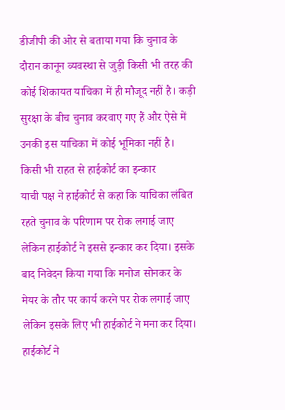डीजीपी की ओर से बताया गया कि चुनाव के दौरान कानून व्यवस्था से जुड़ी किसी भी तरह की कोई शिकायत याचिका में ही मौजूद नहीं है। कड़ी सुरक्षा के बीच चुनाव करवाए गए हैं और ऐसे में उनकी इस याचिका में कोई भूमिका नहीं है।
किसी भी राहत से हाईकोर्ट का इन्कार
याची पक्ष ने हाईकोर्ट से कहा कि याचिका लंबित रहते चुनाव के परिणाम पर रोक लगाई जाए लेकिन हाईकोर्ट ने इससे इन्कार कर दिया। इसके बाद निवेदन किया गया कि मनोज सोनकर के मेयर के तौर पर कार्य करने पर रोक लगाई जाए लेकिन इसके लिए भी हाईकोर्ट ने मना कर दिया। हाईकोर्ट ने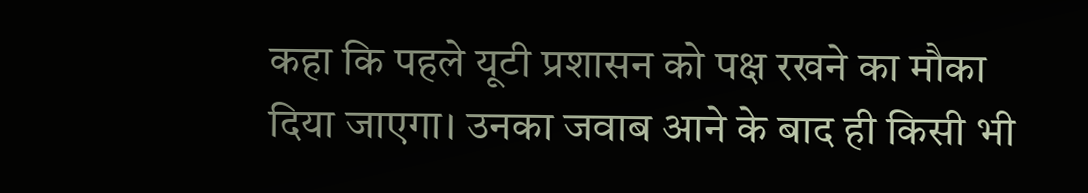कहा कि पहले यूटी प्रशासन को पक्ष रखने का मौका दिया जाएगा। उनका जवाब आने के बाद ही किसी भी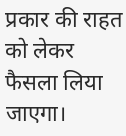प्रकार की राहत को लेकर फैसला लिया जाएगा।